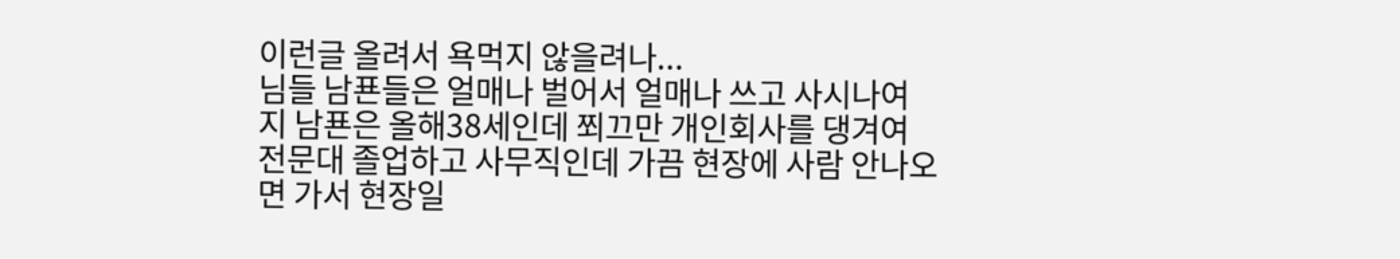이런글 올려서 욕먹지 않을려나...
님들 남푠들은 얼매나 벌어서 얼매나 쓰고 사시나여
지 남푠은 올해38세인데 쬐끄만 개인회사를 댕겨여
전문대 졸업하고 사무직인데 가끔 현장에 사람 안나오면 가서 현장일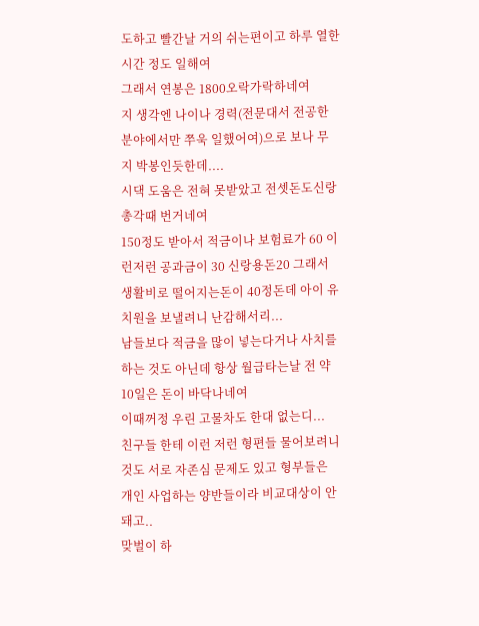도하고 빨간날 거의 쉬는편이고 하루 열한시간 정도 일해여
그래서 연봉은 1800오락가락하네여
지 생각엔 나이나 경력(전문대서 전공한 분야에서만 쭈욱 일했어여)으로 보나 무지 박봉인듯한데....
시댁 도움은 전혀 못받았고 전셋돈도신랑총각때 번거네여
150정도 받아서 적금이나 보험료가 60 이런저런 공과금이 30 신랑용돈20 그래서 생활비로 떨어지는돈이 40정돈데 아이 유치원을 보낼려니 난감해서리...
남들보다 적금을 많이 넣는다거나 사치를 하는 것도 아닌데 항상 월급타는날 전 약10일은 돈이 바닥나네여
이때꺼정 우린 고물차도 한대 없는디...
친구들 한테 이런 저런 형편들 물어보려니 것도 서로 자존심 문제도 있고 형부들은 개인 사업하는 양반들이라 비교대상이 안돼고..
맞벌이 하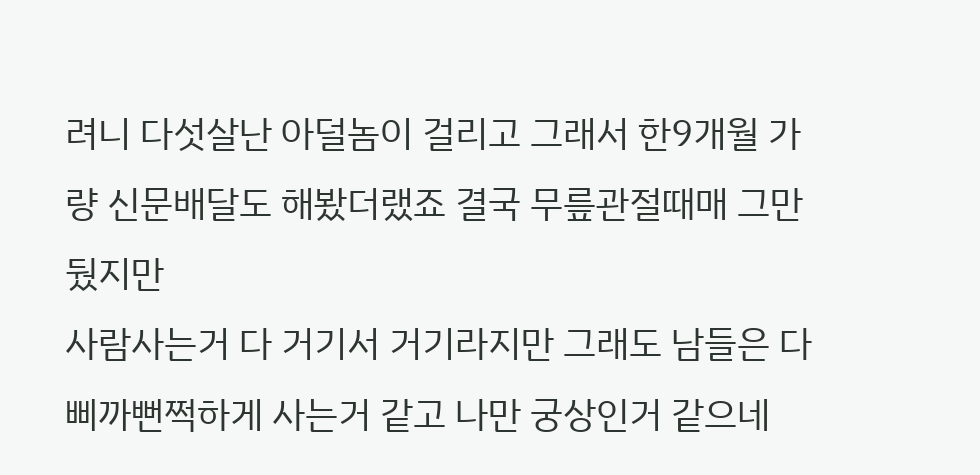려니 다섯살난 아덜놈이 걸리고 그래서 한9개월 가량 신문배달도 해봤더랬죠 결국 무릎관절때매 그만뒀지만
사람사는거 다 거기서 거기라지만 그래도 남들은 다 삐까뻔쩍하게 사는거 같고 나만 궁상인거 같으네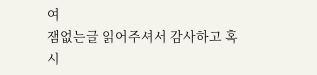여
잼없는글 읽어주셔서 감사하고 혹시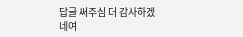답글 써주심 더 감사하겠네여